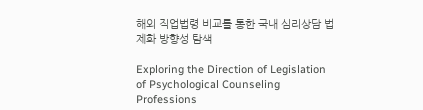해외 직업법령 비교를 통한 국내 심리상담 법제화 방향성 탐색

Exploring the Direction of Legislation of Psychological Counseling Professions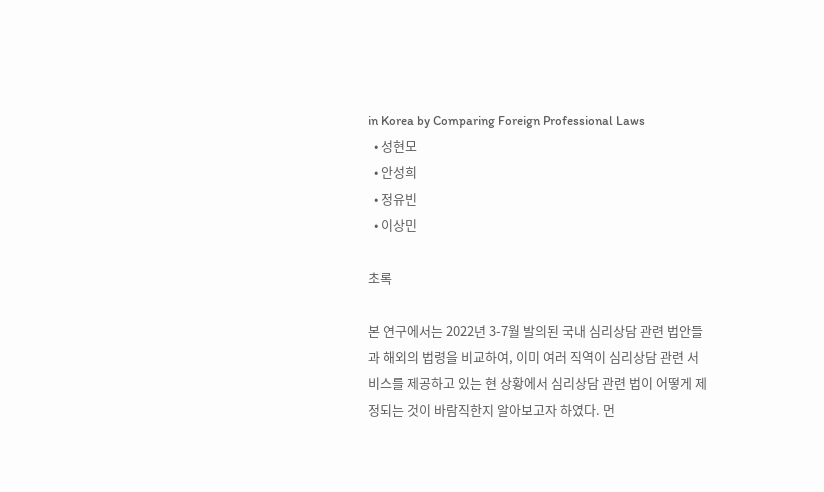in Korea by Comparing Foreign Professional Laws
  • 성현모
  • 안성희
  • 정유빈
  • 이상민

초록

본 연구에서는 2022년 3-7월 발의된 국내 심리상담 관련 법안들과 해외의 법령을 비교하여, 이미 여러 직역이 심리상담 관련 서비스를 제공하고 있는 현 상황에서 심리상담 관련 법이 어떻게 제정되는 것이 바람직한지 알아보고자 하였다. 먼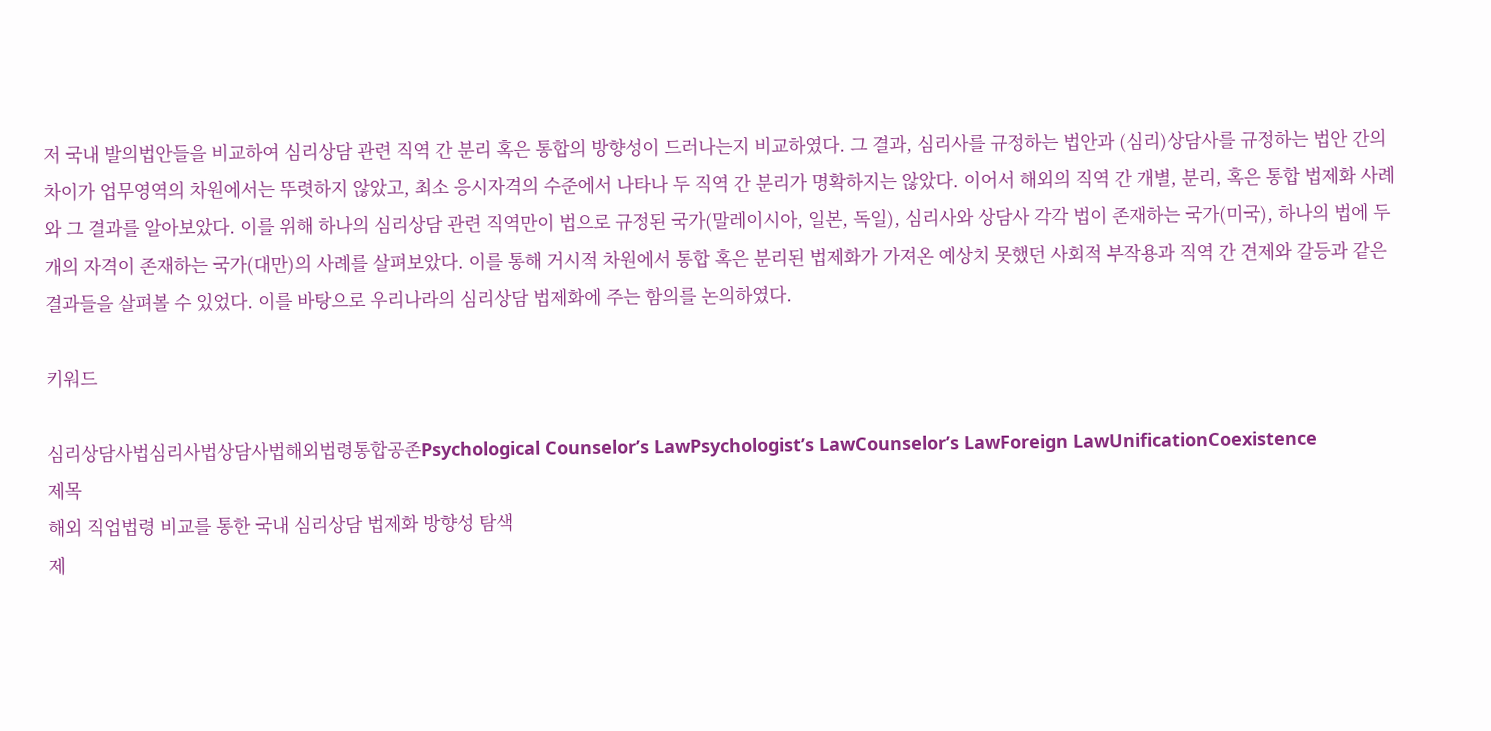저 국내 발의법안들을 비교하여 심리상담 관련 직역 간 분리 혹은 통합의 방향성이 드러나는지 비교하였다. 그 결과, 심리사를 규정하는 법안과 (심리)상담사를 규정하는 법안 간의 차이가 업무영역의 차원에서는 뚜렷하지 않았고, 최소 응시자격의 수준에서 나타나 두 직역 간 분리가 명확하지는 않았다. 이어서 해외의 직역 간 개별, 분리, 혹은 통합 법제화 사례와 그 결과를 알아보았다. 이를 위해 하나의 심리상담 관련 직역만이 법으로 규정된 국가(말레이시아, 일본, 독일), 심리사와 상담사 각각 법이 존재하는 국가(미국), 하나의 법에 두 개의 자격이 존재하는 국가(대만)의 사례를 살펴보았다. 이를 통해 거시적 차원에서 통합 혹은 분리된 법제화가 가져온 예상치 못했던 사회적 부작용과 직역 간 견제와 갈등과 같은 결과들을 살펴볼 수 있었다. 이를 바탕으로 우리나라의 심리상담 법제화에 주는 함의를 논의하였다.

키워드

심리상담사법심리사법상담사법해외법령통합공존Psychological Counselor’s LawPsychologist’s LawCounselor’s LawForeign LawUnificationCoexistence
제목
해외 직업법령 비교를 통한 국내 심리상담 법제화 방향성 탐색
제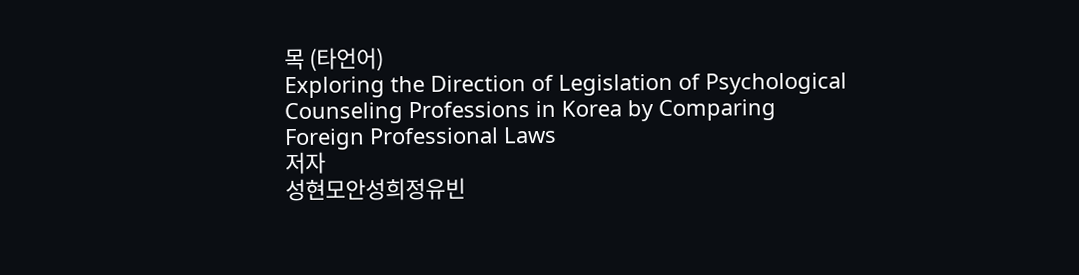목 (타언어)
Exploring the Direction of Legislation of Psychological Counseling Professions in Korea by Comparing Foreign Professional Laws
저자
성현모안성희정유빈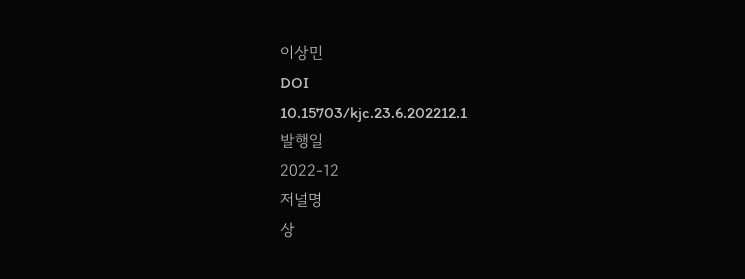이상민
DOI
10.15703/kjc.23.6.202212.1
발행일
2022-12
저널명
상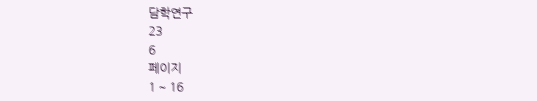담학연구
23
6
페이지
1 ~ 16